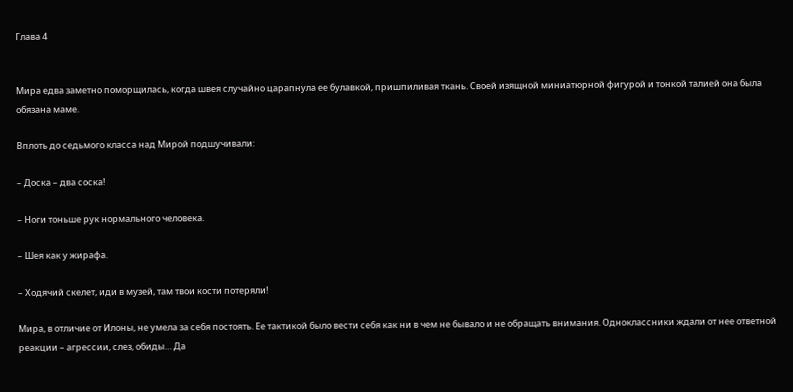Глава 4


Мира едва заметно поморщилась, когда швея случайно царапнула ее булавкой, пришпиливая ткань. Своей изящной миниатюрной фигурой и тонкой талией она была обязана маме.

Вплоть до седьмого класса над Мирой подшучивали:

– Доска – два соска!

– Ноги тоньше рук нормального человека.

– Шея как у жирафа.

– Ходячий скелет, иди в музей, там твои кости потеряли!

Мира, в отличие от Илоны, не умела за себя постоять. Ее тактикой было вести себя как ни в чем не бывало и не обращать внимания. Одноклассники ждали от нее ответной реакции – агрессии, слез, обиды… Да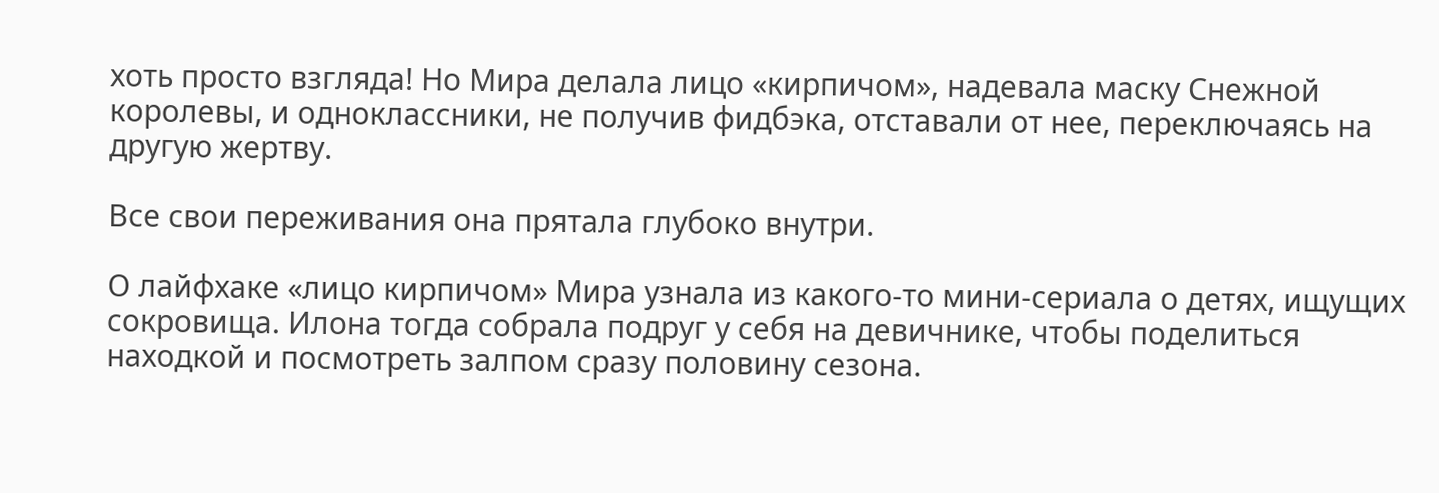хоть просто взгляда! Но Мира делала лицо «кирпичом», надевала маску Снежной королевы, и одноклассники, не получив фидбэка, отставали от нее, переключаясь на другую жертву.

Все свои переживания она прятала глубоко внутри.

О лайфхаке «лицо кирпичом» Мира узнала из какого-то мини-сериала о детях, ищущих сокровища. Илона тогда собрала подруг у себя на девичнике, чтобы поделиться находкой и посмотреть залпом сразу половину сезона.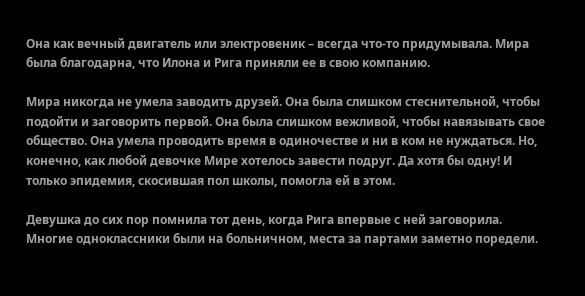Она как вечный двигатель или электровеник – всегда что-то придумывала. Мира была благодарна, что Илона и Рига приняли ее в свою компанию.

Мира никогда не умела заводить друзей. Она была слишком стеснительной, чтобы подойти и заговорить первой. Она была слишком вежливой, чтобы навязывать свое общество. Она умела проводить время в одиночестве и ни в ком не нуждаться. Но, конечно, как любой девочке Мире хотелось завести подруг. Да хотя бы одну! И только эпидемия, скосившая пол школы, помогла ей в этом.

Девушка до сих пор помнила тот день, когда Рига впервые с ней заговорила. Многие одноклассники были на больничном, места за партами заметно поредели.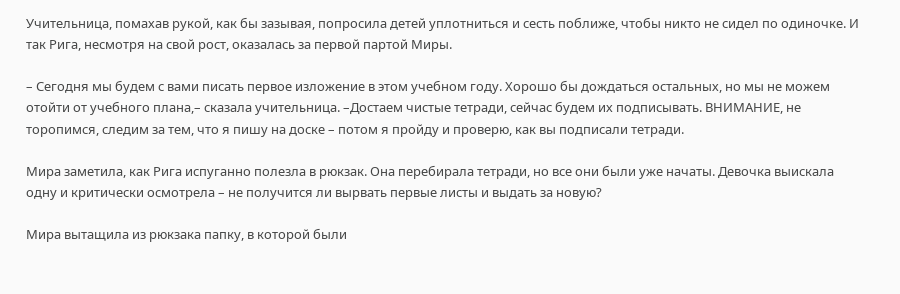Учительница, помахав рукой, как бы зазывая, попросила детей уплотниться и сесть поближе, чтобы никто не сидел по одиночке. И так Рига, несмотря на свой рост, оказалась за первой партой Миры.

– Сегодня мы будем с вами писать первое изложение в этом учебном году. Хорошо бы дождаться остальных, но мы не можем отойти от учебного плана,– сказала учительница. –Достаем чистые тетради, сейчас будем их подписывать. ВНИМАНИЕ, не торопимся, следим за тем, что я пишу на доске – потом я пройду и проверю, как вы подписали тетради.

Мира заметила, как Рига испуганно полезла в рюкзак. Она перебирала тетради, но все они были уже начаты. Девочка выискала одну и критически осмотрела – не получится ли вырвать первые листы и выдать за новую?

Мира вытащила из рюкзака папку, в которой были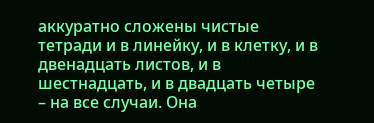аккуратно сложены чистые тетради и в линейку, и в клетку, и в двенадцать листов, и в шестнадцать, и в двадцать четыре – на все случаи. Она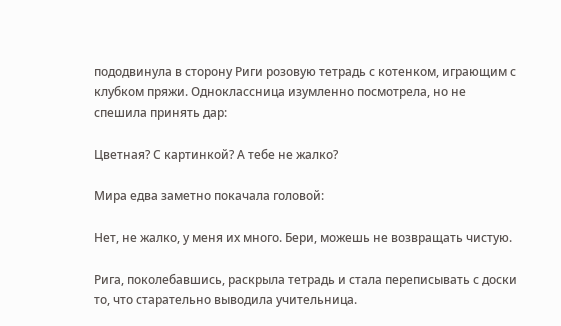пододвинула в сторону Риги розовую тетрадь с котенком, играющим с клубком пряжи. Одноклассница изумленно посмотрела, но не спешила принять дар:

Цветная? С картинкой? А тебе не жалко?

Мира едва заметно покачала головой:

Нет, не жалко, у меня их много. Бери, можешь не возвращать чистую.

Рига, поколебавшись, раскрыла тетрадь и стала переписывать с доски то, что старательно выводила учительница.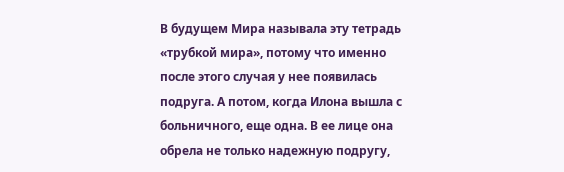В будущем Мира называла эту тетрадь «трубкой мира», потому что именно после этого случая у нее появилась подруга. А потом, когда Илона вышла с больничного, еще одна. В ее лице она обрела не только надежную подругу,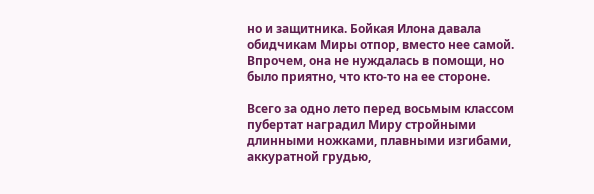но и защитника. Бойкая Илона давала обидчикам Миры отпор, вместо нее самой. Впрочем, она не нуждалась в помощи, но было приятно, что кто-то на ее стороне.

Всего за одно лето перед восьмым классом пубертат наградил Миру стройными длинными ножками, плавными изгибами, аккуратной грудью,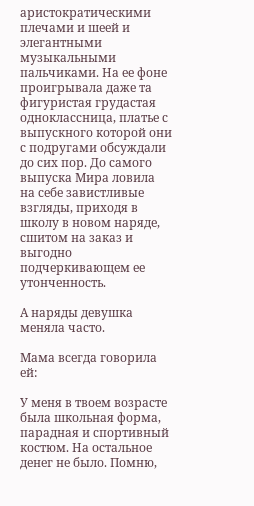аристократическими плечами и шеей и элегантными музыкальными пальчиками. На ее фоне проигрывала даже та фигуристая грудастая одноклассница, платье с выпускного которой они с подругами обсуждали до сих пор. До самого выпуска Мира ловила на себе завистливые взгляды, приходя в школу в новом наряде, сшитом на заказ и выгодно подчеркивающем ее утонченность.

А наряды девушка меняла часто.

Мама всегда говорила ей:

У меня в твоем возрасте была школьная форма, парадная и спортивный костюм. На остальное денег не было. Помню,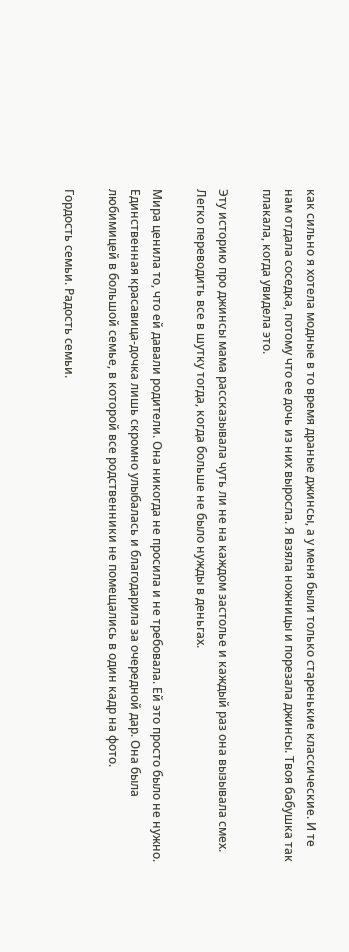как сильно я хотела модные в то время драные джинсы, а у меня были только старенькие классические. И те нам отдала соседка, потому что ее дочь из них выросла. Я взяла ножницы и порезала джинсы. Твоя бабушка так плакала, когда увидела это.

Эту историю про джинсы мама рассказывала чуть ли не на каждом застолье и каждый раз она вызывала смех. Легко переводить все в шутку тогда, когда больше не было нужды в деньгах.

Мира ценила то, что ей давали родители. Она никогда не просила и не требовала. Ей это просто было не нужно. Единственная красавица-дочка лишь скромно улыбалась и благодарила за очередной дар. Она была любимицей в большой семье, в которой все родственники не помещались в один кадр на фото.

Гордость семьи. Радость семьи.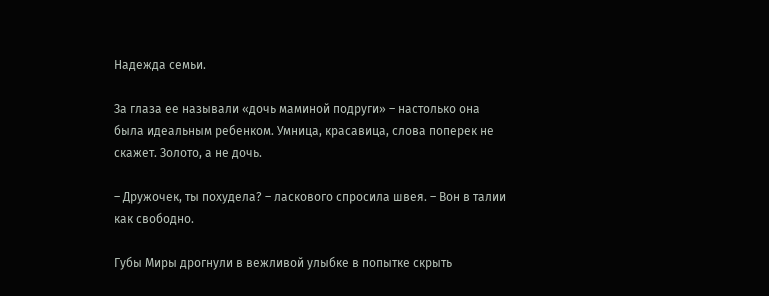Надежда семьи.

За глаза ее называли «дочь маминой подруги» – настолько она была идеальным ребенком. Умница, красавица, слова поперек не скажет. Золото, а не дочь.

– Дружочек, ты похудела? – ласкового спросила швея. – Вон в талии как свободно.

Губы Миры дрогнули в вежливой улыбке в попытке скрыть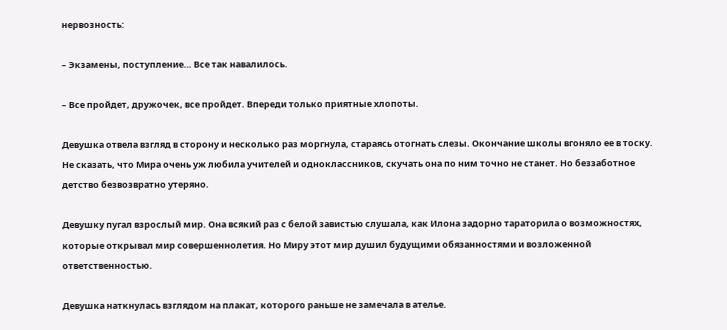нервозность:

– Экзамены, поступление… Все так навалилось.

– Все пройдет, дружочек, все пройдет. Впереди только приятные хлопоты.

Девушка отвела взгляд в сторону и несколько раз моргнула, стараясь отогнать слезы. Окончание школы вгоняло ее в тоску. Не сказать, что Мира очень уж любила учителей и одноклассников, скучать она по ним точно не станет. Но беззаботное детство безвозвратно утеряно.

Девушку пугал взрослый мир. Она всякий раз с белой завистью слушала, как Илона задорно тараторила о возможностях, которые открывал мир совершеннолетия. Но Миру этот мир душил будущими обязанностями и возложенной ответственностью.

Девушка наткнулась взглядом на плакат, которого раньше не замечала в ателье.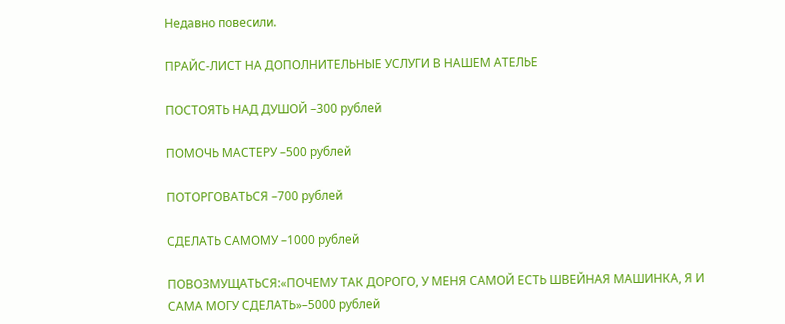Недавно повесили.

ПРАЙС-ЛИСТ НА ДОПОЛНИТЕЛЬНЫЕ УСЛУГИ В НАШЕМ АТЕЛЬЕ

ПОСТОЯТЬ НАД ДУШОЙ –300 рублей

ПОМОЧЬ МАСТЕРУ –500 рублей

ПОТОРГОВАТЬСЯ –700 рублей

СДЕЛАТЬ САМОМУ –1000 рублей

ПОВОЗМУЩАТЬСЯ:«ПОЧЕМУ ТАК ДОРОГО, У МЕНЯ САМОЙ ЕСТЬ ШВЕЙНАЯ МАШИНКА, Я И САМА МОГУ СДЕЛАТЬ»–5000 рублей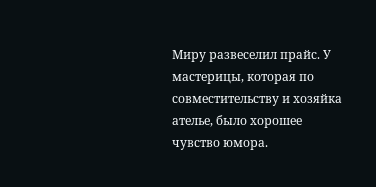Миру развеселил прайс. У мастерицы, которая по совместительству и хозяйка ателье, было хорошее чувство юмора.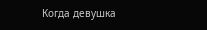Когда девушка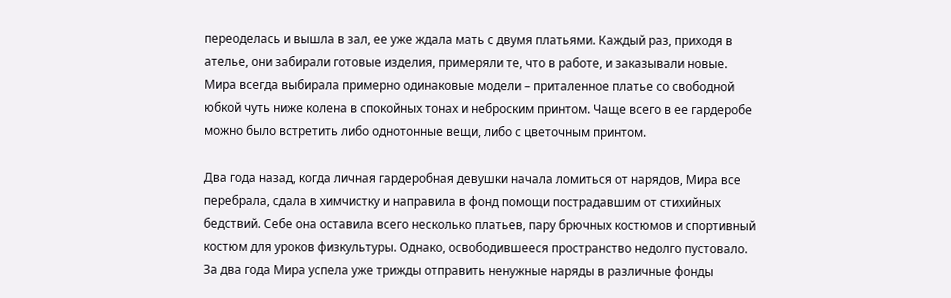переоделась и вышла в зал, ее уже ждала мать с двумя платьями. Каждый раз, приходя в ателье, они забирали готовые изделия, примеряли те, что в работе, и заказывали новые. Мира всегда выбирала примерно одинаковые модели – приталенное платье со свободной юбкой чуть ниже колена в спокойных тонах и неброским принтом. Чаще всего в ее гардеробе можно было встретить либо однотонные вещи, либо с цветочным принтом.

Два года назад, когда личная гардеробная девушки начала ломиться от нарядов, Мира все перебрала, сдала в химчистку и направила в фонд помощи пострадавшим от стихийных бедствий. Себе она оставила всего несколько платьев, пару брючных костюмов и спортивный костюм для уроков физкультуры. Однако, освободившееся пространство недолго пустовало. За два года Мира успела уже трижды отправить ненужные наряды в различные фонды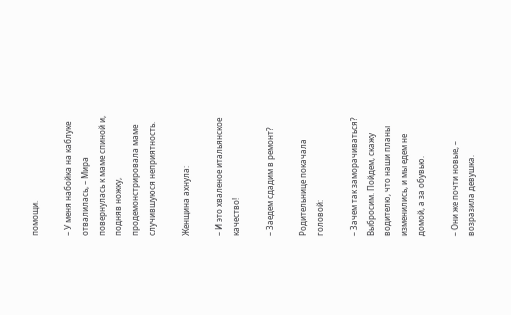помощи.

– У меня набойка на каблуке отвалилась, – Мира повернулась к маме спиной и, подняв ножку, продемонстрировала маме случившуюся неприятность.

Женщина ахнула:

– И это хваленое итальянское качество!

– Заедем сдадим в ремонт?

Родительнице покачала головой:

– Зачем так заморачиваться? Выбросим. Пойдем, скажу водителю, что наши планы изменились, и мы едем не домой, а за обувью.

– Они же почти новые, – возразила девушка.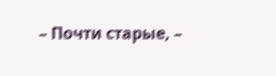– Почти старые, –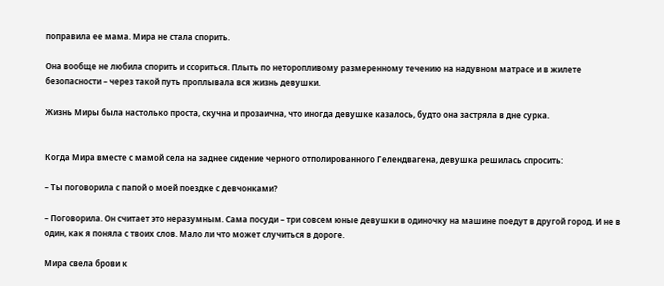поправила ее мама. Мира не стала спорить.

Она вообще не любила спорить и ссориться. Плыть по неторопливому размеренному течению на надувном матрасе и в жилете безопасности – через такой путь проплывала вся жизнь девушки.

Жизнь Миры была настолько проста, скучна и прозаична, что иногда девушке казалось, будто она застряла в дне сурка.


Когда Мира вместе с мамой села на заднее сидение черного отполированного Гелендвагена, девушка решилась спросить:

– Ты поговорила с папой о моей поездке с девчонками?

– Поговорила. Он считает это неразумным. Сама посуди – три совсем юные девушки в одиночку на машине поедут в другой город. И не в один, как я поняла с твоих слов. Мало ли что может случиться в дороге.

Мира свела брови к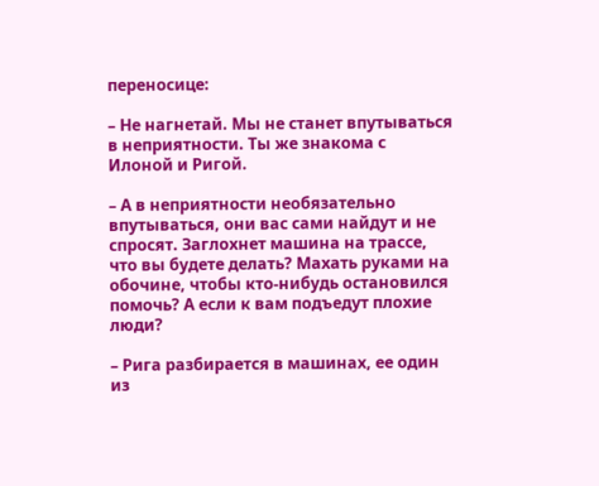переносице:

– Не нагнетай. Мы не станет впутываться в неприятности. Ты же знакома с Илоной и Ригой.

– А в неприятности необязательно впутываться, они вас сами найдут и не спросят. Заглохнет машина на трассе, что вы будете делать? Махать руками на обочине, чтобы кто-нибудь остановился помочь? А если к вам подъедут плохие люди?

– Рига разбирается в машинах, ее один из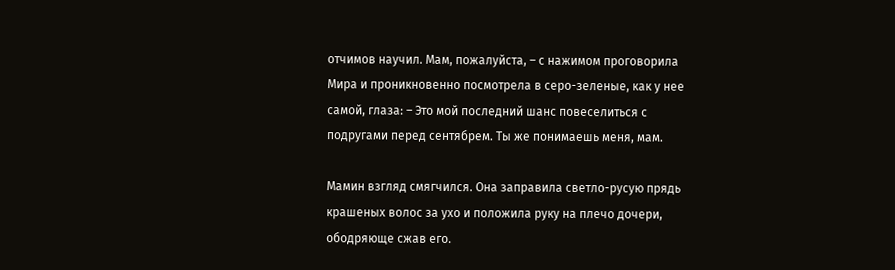отчимов научил. Мам, пожалуйста, – с нажимом проговорила Мира и проникновенно посмотрела в серо-зеленые, как у нее самой, глаза: – Это мой последний шанс повеселиться с подругами перед сентябрем. Ты же понимаешь меня, мам.

Мамин взгляд смягчился. Она заправила светло-русую прядь крашеных волос за ухо и положила руку на плечо дочери, ободряюще сжав его.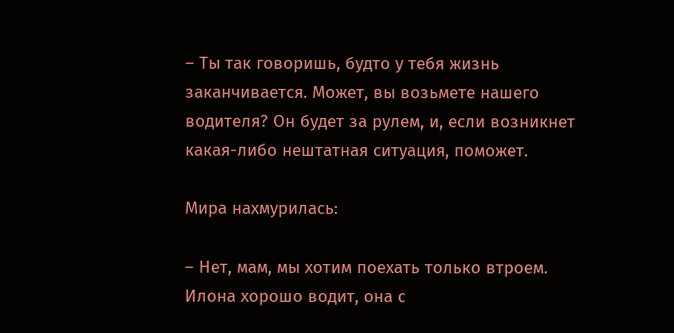– Ты так говоришь, будто у тебя жизнь заканчивается. Может, вы возьмете нашего водителя? Он будет за рулем, и, если возникнет какая-либо нештатная ситуация, поможет.

Мира нахмурилась:

– Нет, мам, мы хотим поехать только втроем. Илона хорошо водит, она с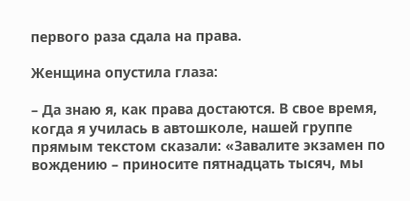первого раза сдала на права.

Женщина опустила глаза:

– Да знаю я, как права достаются. В свое время, когда я училась в автошколе, нашей группе прямым текстом сказали: «Завалите экзамен по вождению – приносите пятнадцать тысяч, мы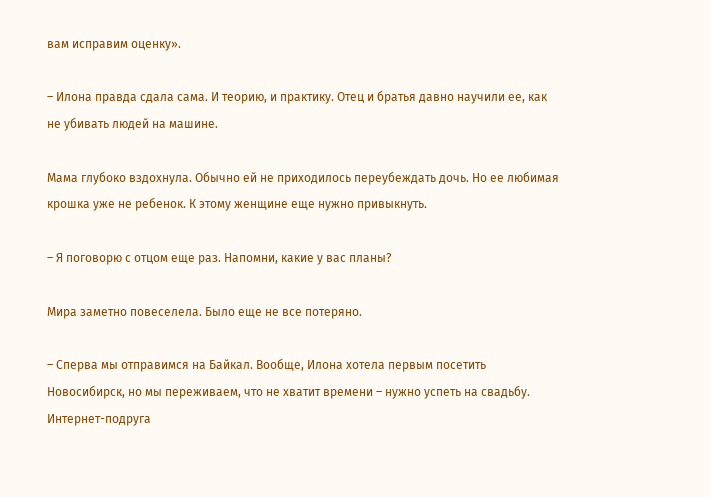вам исправим оценку».

– Илона правда сдала сама. И теорию, и практику. Отец и братья давно научили ее, как не убивать людей на машине.

Мама глубоко вздохнула. Обычно ей не приходилось переубеждать дочь. Но ее любимая крошка уже не ребенок. К этому женщине еще нужно привыкнуть.

– Я поговорю с отцом еще раз. Напомни, какие у вас планы?

Мира заметно повеселела. Было еще не все потеряно.

– Сперва мы отправимся на Байкал. Вообще, Илона хотела первым посетить Новосибирск, но мы переживаем, что не хватит времени – нужно успеть на свадьбу. Интернет-подруга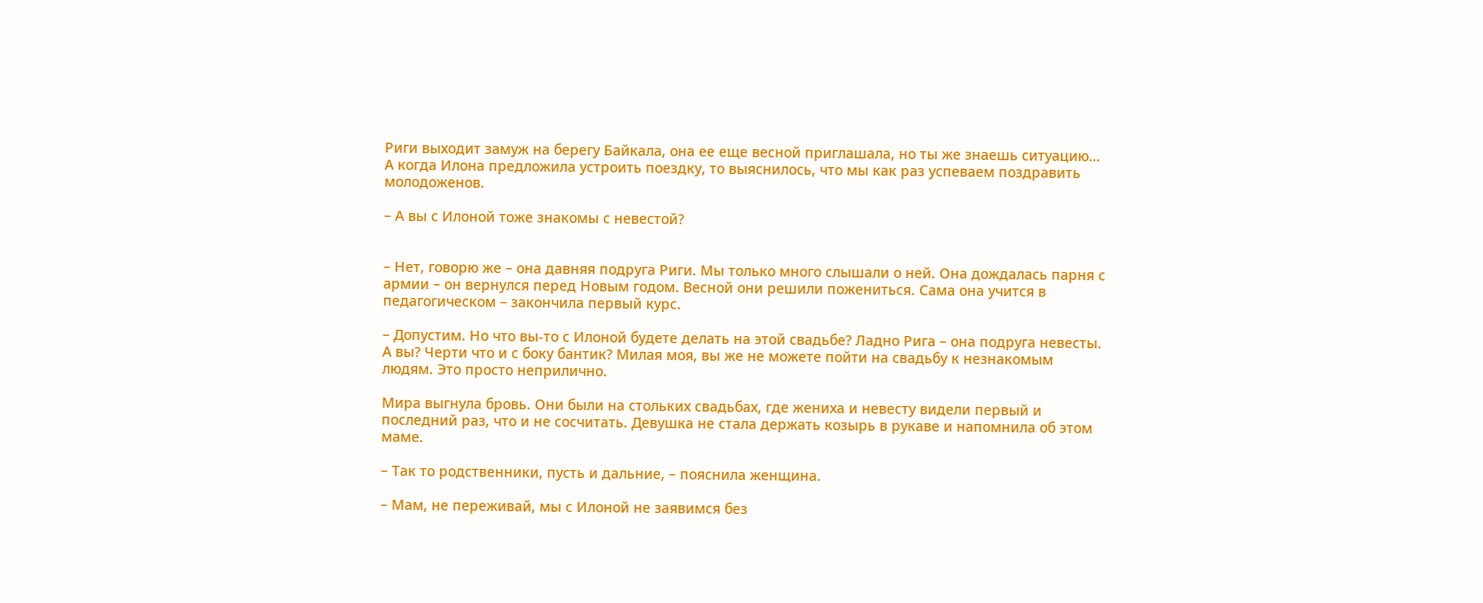Риги выходит замуж на берегу Байкала, она ее еще весной приглашала, но ты же знаешь ситуацию… А когда Илона предложила устроить поездку, то выяснилось, что мы как раз успеваем поздравить молодоженов.

– А вы с Илоной тоже знакомы с невестой?


– Нет, говорю же – она давняя подруга Риги. Мы только много слышали о ней. Она дождалась парня с армии – он вернулся перед Новым годом. Весной они решили пожениться. Сама она учится в педагогическом – закончила первый курс.

– Допустим. Но что вы-то с Илоной будете делать на этой свадьбе? Ладно Рига – она подруга невесты. А вы? Черти что и с боку бантик? Милая моя, вы же не можете пойти на свадьбу к незнакомым людям. Это просто неприлично.

Мира выгнула бровь. Они были на стольких свадьбах, где жениха и невесту видели первый и последний раз, что и не сосчитать. Девушка не стала держать козырь в рукаве и напомнила об этом маме.

– Так то родственники, пусть и дальние, – пояснила женщина.

– Мам, не переживай, мы с Илоной не заявимся без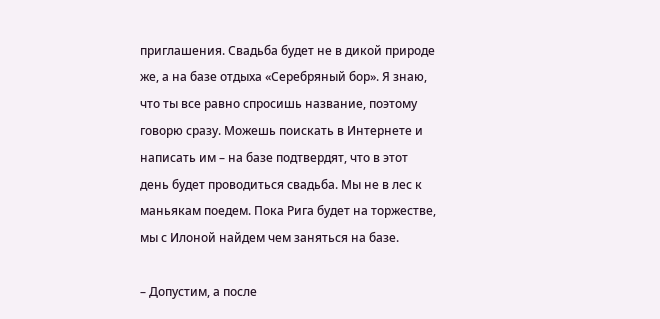приглашения. Свадьба будет не в дикой природе же, а на базе отдыха «Серебряный бор». Я знаю, что ты все равно спросишь название, поэтому говорю сразу. Можешь поискать в Интернете и написать им – на базе подтвердят, что в этот день будет проводиться свадьба. Мы не в лес к маньякам поедем. Пока Рига будет на торжестве, мы с Илоной найдем чем заняться на базе.

– Допустим, а после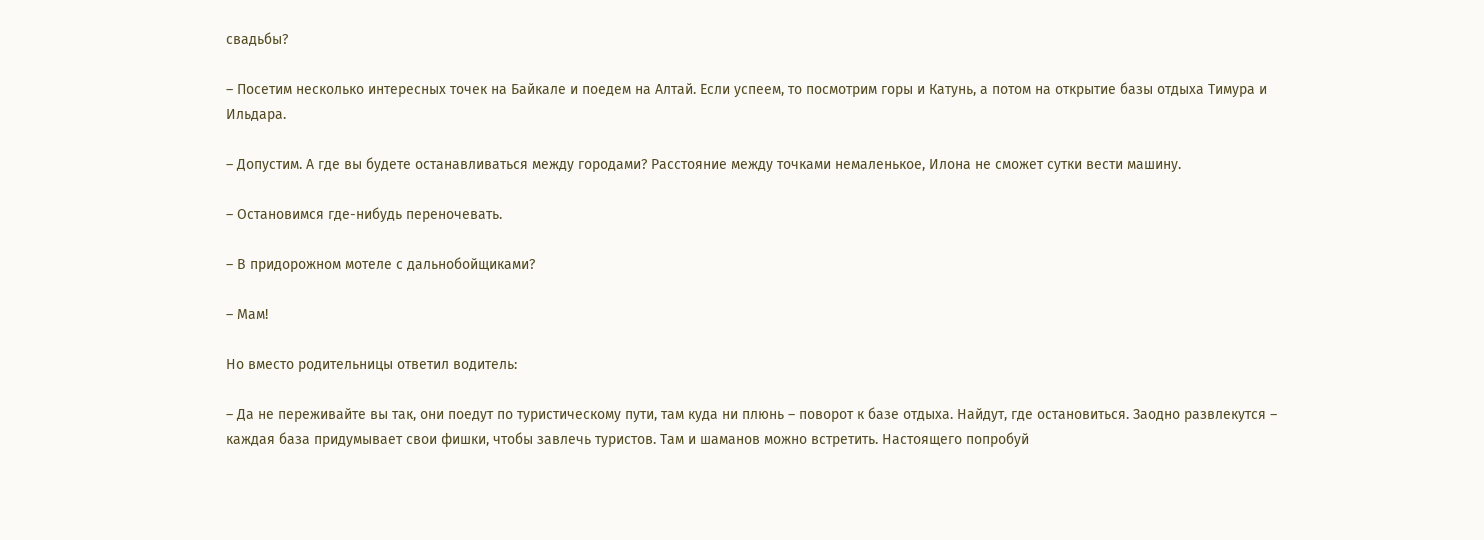свадьбы?

– Посетим несколько интересных точек на Байкале и поедем на Алтай. Если успеем, то посмотрим горы и Катунь, а потом на открытие базы отдыха Тимура и Ильдара.

– Допустим. А где вы будете останавливаться между городами? Расстояние между точками немаленькое, Илона не сможет сутки вести машину.

– Остановимся где-нибудь переночевать.

– В придорожном мотеле с дальнобойщиками?

– Мам!

Но вместо родительницы ответил водитель:

– Да не переживайте вы так, они поедут по туристическому пути, там куда ни плюнь – поворот к базе отдыха. Найдут, где остановиться. Заодно развлекутся – каждая база придумывает свои фишки, чтобы завлечь туристов. Там и шаманов можно встретить. Настоящего попробуй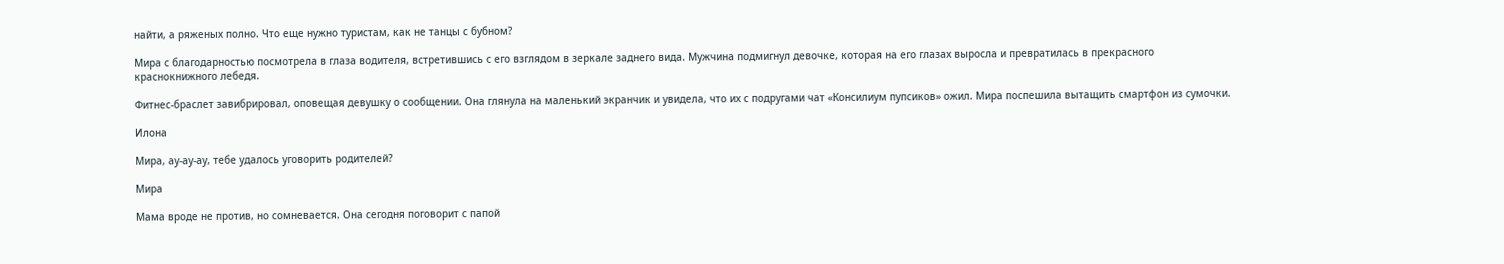найти, а ряженых полно. Что еще нужно туристам, как не танцы с бубном?

Мира с благодарностью посмотрела в глаза водителя, встретившись с его взглядом в зеркале заднего вида. Мужчина подмигнул девочке, которая на его глазах выросла и превратилась в прекрасного краснокнижного лебедя.

Фитнес-браслет завибрировал, оповещая девушку о сообщении. Она глянула на маленький экранчик и увидела, что их с подругами чат «Консилиум пупсиков» ожил. Мира поспешила вытащить смартфон из сумочки.

Илона

Мира, ау-ау-ау, тебе удалось уговорить родителей?

Мира

Мама вроде не против, но сомневается. Она сегодня поговорит с папой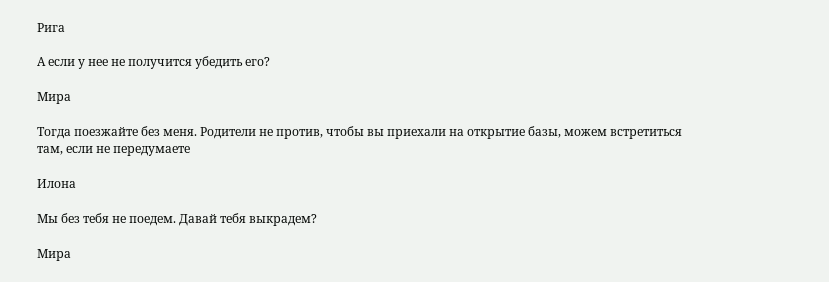Рига

А если у нее не получится убедить его?

Мира

Тогда поезжайте без меня. Родители не против, чтобы вы приехали на открытие базы, можем встретиться там, если не передумаете

Илона

Мы без тебя не поедем. Давай тебя выкрадем?

Мира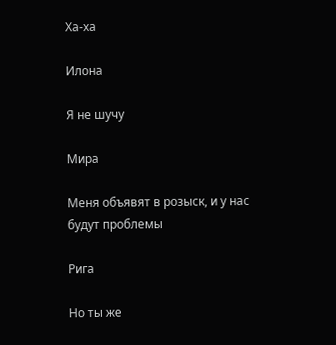Ха-ха

Илона

Я не шучу

Мира

Меня объявят в розыск, и у нас будут проблемы

Рига

Но ты же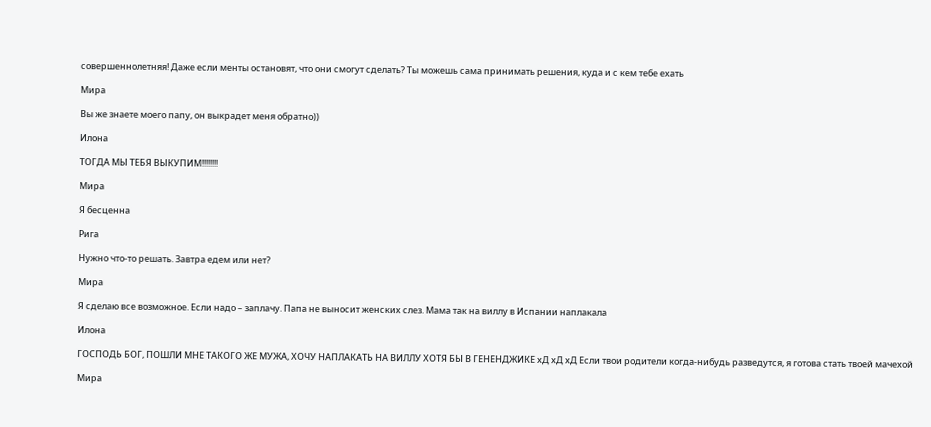совершеннолетняя! Даже если менты остановят, что они смогут сделать? Ты можешь сама принимать решения, куда и с кем тебе ехать

Мира

Вы же знаете моего папу, он выкрадет меня обратно))

Илона

ТОГДА МЫ ТЕБЯ ВЫКУПИМ!!!!!!!!

Мира

Я бесценна

Рига

Нужно что-то решать. Завтра едем или нет?

Мира

Я сделаю все возможное. Если надо – заплачу. Папа не выносит женских слез. Мама так на виллу в Испании наплакала

Илона

ГОСПОДЬ БОГ, ПОШЛИ МНЕ ТАКОГО ЖЕ МУЖА, ХОЧУ НАПЛАКАТЬ НА ВИЛЛУ ХОТЯ БЫ В ГЕНЕНДЖИКЕ хД хД хД Если твои родители когда-нибудь разведутся, я готова стать твоей мачехой

Мира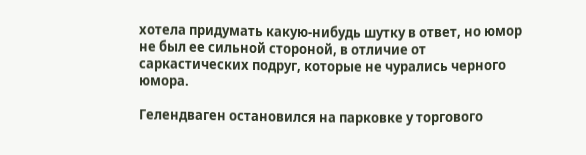хотела придумать какую-нибудь шутку в ответ, но юмор не был ее сильной стороной, в отличие от саркастических подруг, которые не чурались черного юмора.

Гелендваген остановился на парковке у торгового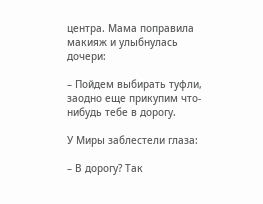центра. Мама поправила макияж и улыбнулась дочери:

– Пойдем выбирать туфли, заодно еще прикупим что-нибудь тебе в дорогу.

У Миры заблестели глаза:

– В дорогу? Так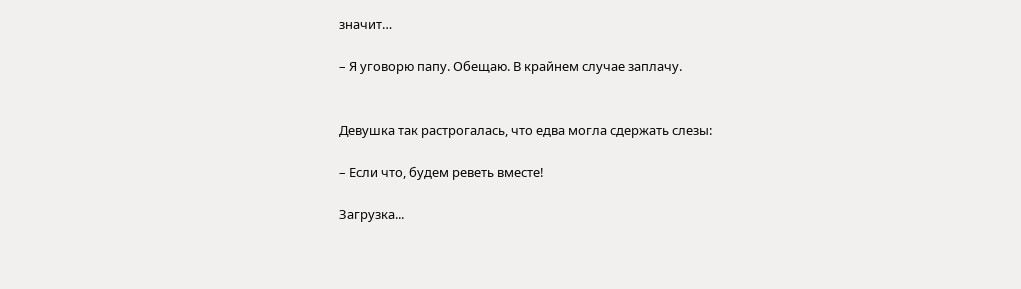значит…

– Я уговорю папу. Обещаю. В крайнем случае заплачу.


Девушка так растрогалась, что едва могла сдержать слезы:

– Если что, будем реветь вместе!

Загрузка...